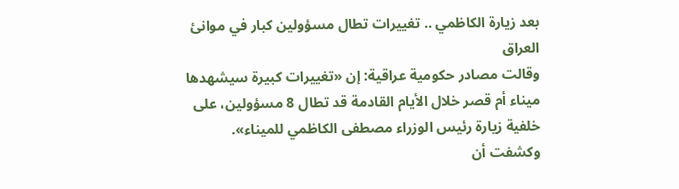بعد زيارة الكاظمي .. تغييرات تطال مسؤولين كبار في موانئ العراق
وقالت مصادر حكومية عراقية: إن «تغييرات كبيرة سيشهدها ميناء أم قصر خلال الأيام القادمة قد تطال 8 مسؤولين، على خلفية زيارة رئيس الوزراء مصطفى الكاظمي للميناء».
وكشفت أن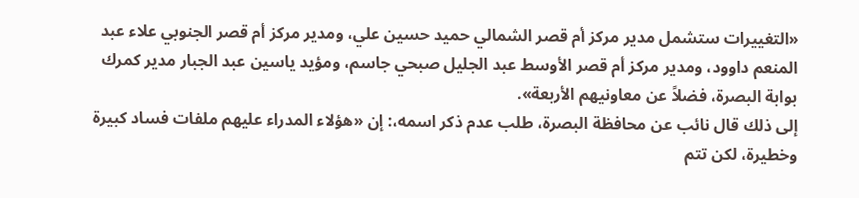«التغييرات ستشمل مدير مركز أم قصر الشمالي حميد حسين علي، ومدير مركز أم قصر الجنوبي علاء عبد المنعم داوود، ومدير مركز أم قصر الأوسط عبد الجليل صبحي جاسم، ومؤيد ياسين عبد الجبار مدير كمرك بوابة البصرة، فضلاً عن معاونيهم الأربعة».
إلى ذلك قال نائب عن محافظة البصرة، طلب عدم ذكر اسمه،: إن «هؤلاء المدراء عليهم ملفات فساد كبيرة وخطيرة، لكن تتم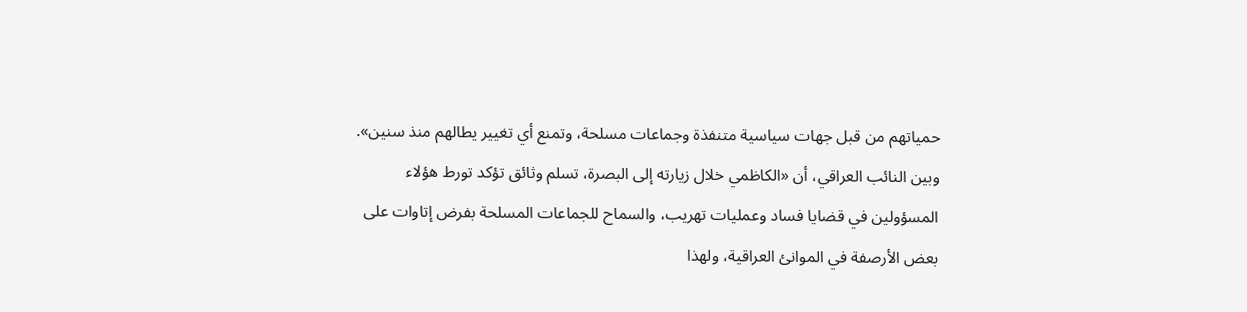حمياتهم من قبل جهات سياسية متنفذة وجماعات مسلحة، وتمنع أي تغيير يطالهم منذ سنين».
وبين النائب العراقي، أن «الكاظمي خلال زيارته إلى البصرة، تسلم وثائق تؤكد تورط هؤلاء المسؤولين في قضايا فساد وعمليات تهريب، والسماح للجماعات المسلحة بفرض إتاوات على بعض الأرصفة في الموانئ العراقية، ولهذا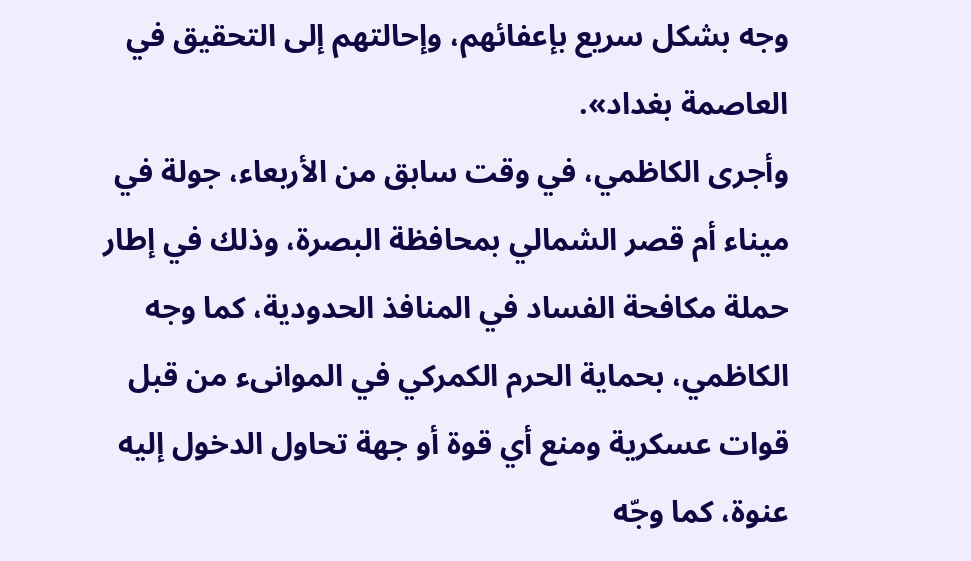وجه بشكل سريع بإعفائهم، وإحالتهم إلى التحقيق في العاصمة بغداد».
وأجرى الكاظمي، في وقت سابق من الأربعاء، جولة في ميناء أم قصر الشمالي بمحافظة البصرة، وذلك في إطار حملة مكافحة الفساد في المنافذ الحدودية، كما وجه الكاظمي، بحماية الحرم الكمركي في الموانىء من قبل قوات عسكرية ومنع أي قوة أو جهة تحاول الدخول إليه عنوة، كما وجّه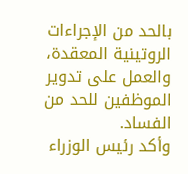بالحد من الإجراءات الروتينية المعقدة، والعمل على تدوير الموظفين للحد من الفساد.
وأكد رئيس الوزراء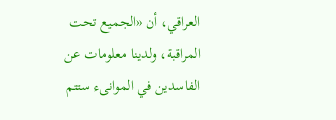العراقي، أن «الجميع تحت المراقبة، ولدينا معلومات عن الفاسدين في الموانىء ستتم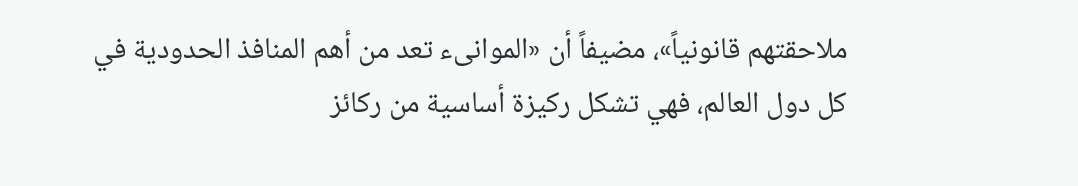ملاحقتهم قانونياً»، مضيفاً أن «الموانىء تعد من أهم المنافذ الحدودية في كل دول العالم، فهي تشكل ركيزة أساسية من ركائز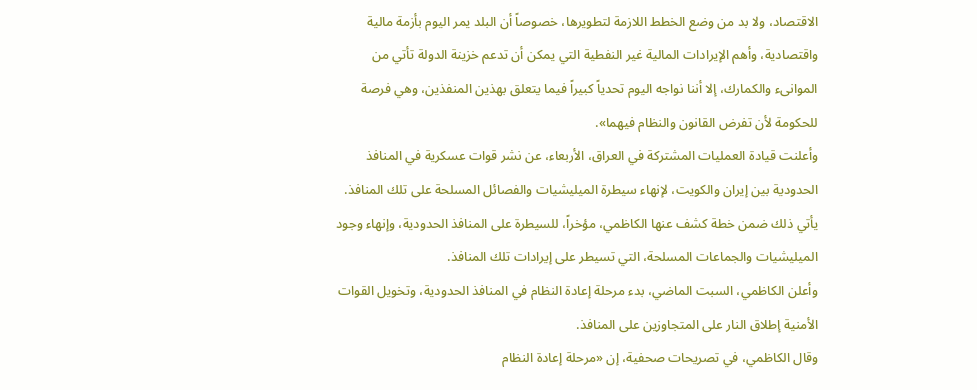الاقتصاد، ولا بد من وضع الخطط اللازمة لتطويرها، خصوصاً أن البلد يمر اليوم بأزمة مالية واقتصادية، وأهم الإيرادات المالية غير النفطية التي يمكن أن تدعم خزينة الدولة تأتي من الموانىء والكمارك، إلا أننا نواجه اليوم تحدياً كبيراً فيما يتعلق بهذين المنفذين، وهي فرصة للحكومة لأن تفرض القانون والنظام فيهما».
وأعلنت قيادة العمليات المشتركة في العراق، الأربعاء، عن نشر قوات عسكرية في المنافذ الحدودية بين إيران والكويت، لإنهاء سيطرة الميليشيات والفصائل المسلحة على تلك المنافذ.
يأتي ذلك ضمن خطة كشف عنها الكاظمي، مؤخراً، للسيطرة على المنافذ الحدودية، وإنهاء وجود الميليشيات والجماعات المسلحة، التي تسيطر على إيرادات تلك المنافذ.
وأعلن الكاظمي، السبت الماضي، بدء مرحلة إعادة النظام في المنافذ الحدودية، وتخويل القوات الأمنية إطلاق النار على المتجاوزين على المنافذ.
وقال الكاظمي، في تصريحات صحفية، إن «مرحلة إعادة النظام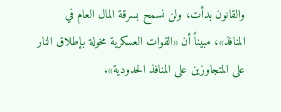والقانون بدأت، ولن نسمح بسرقة المال العام في المنافذ»، مبيناً أن «القوات العسكرية مخولة بإطلاق النار على المتجاوزين على المنافذ الحدودية».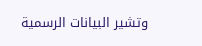وتشير البيانات الرسمية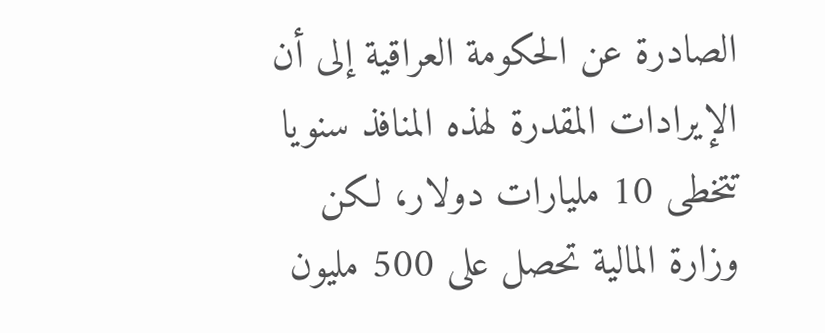الصادرة عن الحكومة العراقية إلى أن الإيرادات المقدرة لهذه المنافذ سنويا تتخطى 10 مليارات دولار، لكن وزارة المالية تحصل على 500 مليون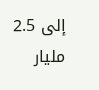إلى 2.5 مليار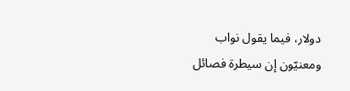دولار، فيما يقول نواب ومعنيّون إن سيطرة فصائل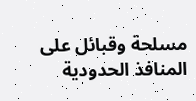مسلحة وقبائل على المنافذ الحدودية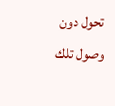تحول دون وصول تلك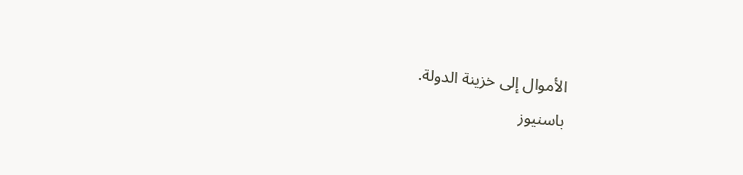الأموال إلى خزينة الدولة.
باسنيوز